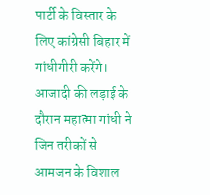पार्टी के विस्तार के लिए कांग्रेसी बिहार में गांधीगीरी करेंगे। आजादी की लड़ाई के दौरान महात्मा गांधी ने जिन तरीकों से आमजन के विशाल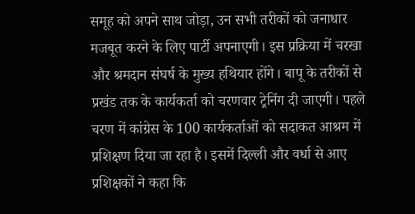समूह को अपने साथ जोड़ा, उन सभी तरीकों को जनाधार मजबूत करने के लिए पार्टी अपनाएगी। इस प्रक्रिया में चरखा और श्रमदान संघर्ष के मुख्य हथियार होंगे। बापू के तरीकों से प्रखंड तक के कार्यकर्ता को चरणवार ट्रेनिंग दी जाएगी। पहले चरण में कांग्रेस के 100 कार्यकर्ताओं को सदाकत आश्रम में प्रशिक्षण दिया जा रहा है। इसमें दिल्ली और वर्धा से आए प्रशिक्षकों ने कहा कि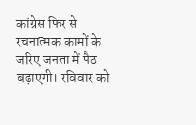कांग्रेस फिर से रचनात्मक कामों के जरिए जनता में पैठ बढ़ाएगी। रविवार को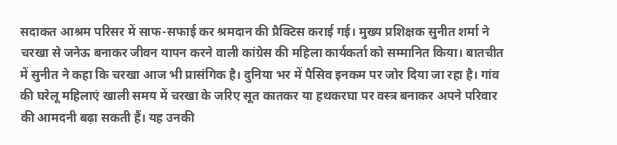सदाकत आश्रम परिसर में साफ-सफाई कर श्रमदान की प्रैक्टिस कराई गई। मुख्य प्रशिक्षक सुनीत शर्मा ने चरखा से जनेऊ बनाकर जीवन यापन करने वाली कांग्रेस की महिला कार्यकर्ता को सम्मानित किया। बातचीत में सुनीत ने कहा कि चरखा आज भी प्रासंगिक है। दुनिया भर में पैसिव इनकम पर जोर दिया जा रहा है। गांव की घरेलू महिलाएं खाली समय में चरखा के जरिए सूत कातकर या हथकरघा पर वस्त्र बनाकर अपने परिवार की आमदनी बढ़ा सकती हैं। यह उनकी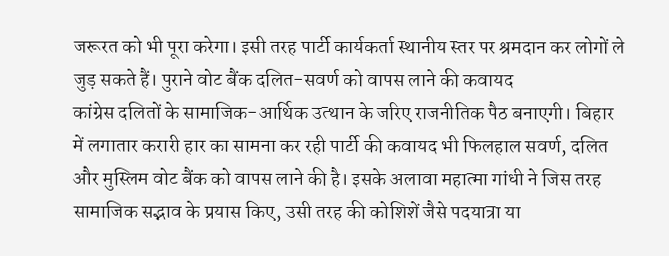जरूरत को भी पूरा करेगा। इसी तरह पार्टी कार्यकर्ता स्थानीय स्तर पर श्रमदान कर लोगों ले जुड़ सकते हैं। पुराने वोट बैंक दलित-सवर्ण को वापस लाने की कवायद
कांग्रेस दलितों के सामाजिक-आर्थिक उत्थान के जरिए राजनीतिक पैठ बनाएगी। बिहार में लगातार करारी हार का सामना कर रही पार्टी की कवायद भी फिलहाल सवर्ण, दलित और मुस्लिम वोट बैंक को वापस लाने की है। इसके अलावा महात्मा गांधी ने जिस तरह सामाजिक सद्भाव के प्रयास किए, उसी तरह की कोशिशें जैसे पदयात्रा या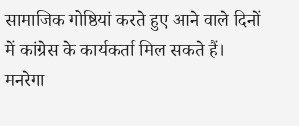सामाजिक गोष्ठियां करते हुए आने वाले दिनों में कांग्रेस के कार्यकर्ता मिल सकते हैं। मनरेगा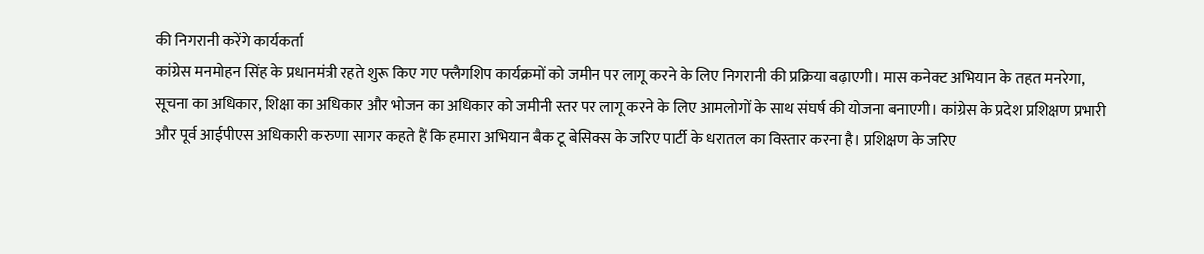की निगरानी करेंगे कार्यकर्ता
कांग्रेस मनमोहन सिंह के प्रधानमंत्री रहते शुरू किए गए फ्लैगशिप कार्यक्रमों को जमीन पर लागू करने के लिए निगरानी की प्रक्रिया बढ़ाएगी। मास कनेक्ट अभियान के तहत मनरेगा, सूचना का अधिकार, शिक्षा का अधिकार और भोजन का अधिकार को जमीनी स्तर पर लागू करने के लिए आमलोगों के साथ संघर्ष की योजना बनाएगी। कांग्रेस के प्रदेश प्रशिक्षण प्रभारी और पूर्व आईपीएस अधिकारी करुणा सागर कहते हैं कि हमारा अभियान बैक टू बेसिक्स के जरिए पार्टी के धरातल का विस्तार करना है। प्रशिक्षण के जरिए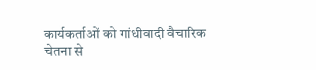कार्यकर्ताओं को गांधीवादी वैचारिक चेतना से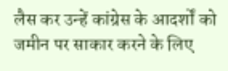लैस कर उन्हें कांग्रेस के आदर्शों को जमीन पर साकार करने के लिए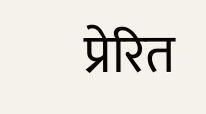प्रेरित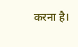करना है।